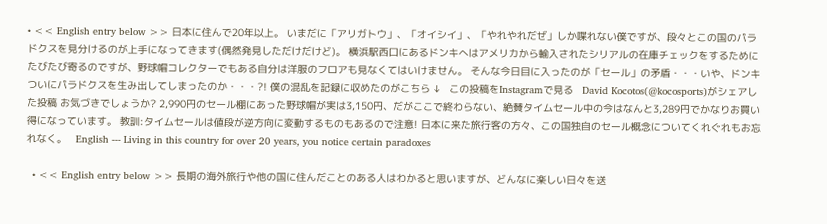• << English entry below >> 日本に住んで20年以上。 いまだに「アリガトウ」、「オイシイ」、「やれやれだぜ」しか喋れない僕ですが、段々とこの国のパラドクスを見分けるのが上手になってきます(偶然発見しただけだけど)。 横浜駅西口にあるドンキへはアメリカから輸入されたシリアルの在庫チェックをするためにたびたび寄るのですが、野球帽コレクターでもある自分は洋服のフロアも見なくてはいけません。 そんな今日目に入ったのが「セール」の矛盾・・・いや、ドンキついにパラドクスを生み出してしまったのか・・・?! 僕の混乱を記録に収めたのがこちら ↓   この投稿をInstagramで見る   David Kocotos(@kocosports)がシェアした投稿 お気づきでしょうか? 2,990円のセール棚にあった野球帽が実は3,150円、だがここで終わらない、絶賛タイムセール中の今はなんと3,289円でかなりお買い得になっています。 教訓:タイムセールは値段が逆方向に変動するものもあるので注意! 日本に来た旅行客の方々、この国独自のセール概念についてくれぐれもお忘れなく。   English --- Living in this country for over 20 years, you notice certain paradoxes

  • << English entry below >> 長期の海外旅行や他の国に住んだことのある人はわかると思いますが、どんなに楽しい日々を送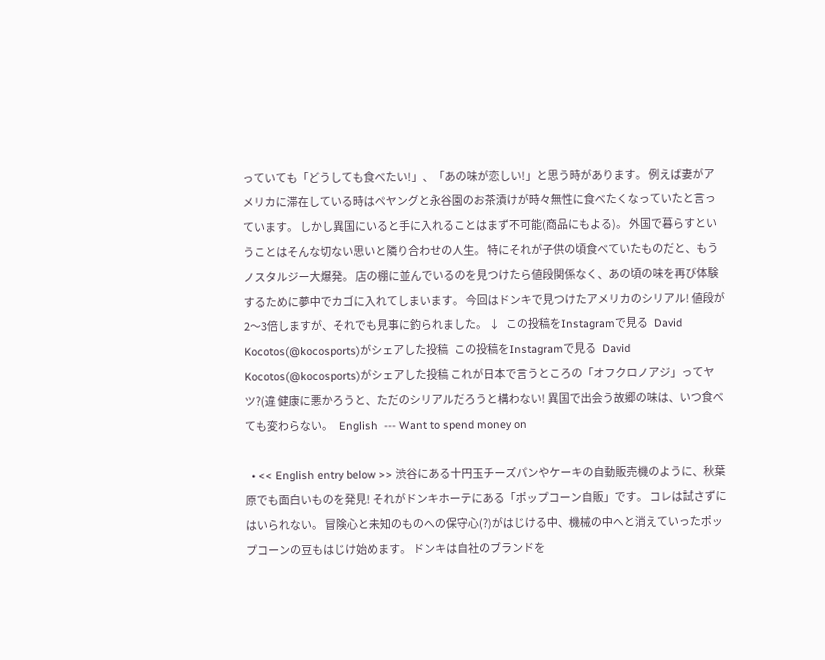っていても「どうしても食べたい!」、「あの味が恋しい!」と思う時があります。 例えば妻がアメリカに滞在している時はペヤングと永谷園のお茶漬けが時々無性に食べたくなっていたと言っています。 しかし異国にいると手に入れることはまず不可能(商品にもよる)。 外国で暮らすということはそんな切ない思いと隣り合わせの人生。 特にそれが子供の頃食べていたものだと、もうノスタルジー大爆発。 店の棚に並んでいるのを見つけたら値段関係なく、あの頃の味を再び体験するために夢中でカゴに入れてしまいます。 今回はドンキで見つけたアメリカのシリアル! 値段が2〜3倍しますが、それでも見事に釣られました。 ↓   この投稿をInstagramで見る   David Kocotos(@kocosports)がシェアした投稿   この投稿をInstagramで見る   David Kocotos(@kocosports)がシェアした投稿 これが日本で言うところの「オフクロノアジ」ってヤツ?(違 健康に悪かろうと、ただのシリアルだろうと構わない! 異国で出会う故郷の味は、いつ食べても変わらない。   English  --- Want to spend money on

  • << English entry below >> 渋谷にある十円玉チーズパンやケーキの自動販売機のように、秋葉原でも面白いものを発見! それがドンキホーテにある「ポップコーン自販」です。 コレは試さずにはいられない。 冒険心と未知のものへの保守心(?)がはじける中、機械の中へと消えていったポップコーンの豆もはじけ始めます。 ドンキは自社のブランドを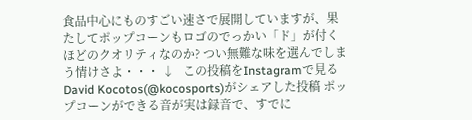食品中心にものすごい速さで展開していますが、果たしてポップコーンもロゴのでっかい「ド」が付くほどのクオリティなのか? つい無難な味を選んでしまう情けさよ・・・ ↓   この投稿をInstagramで見る   David Kocotos(@kocosports)がシェアした投稿 ポップコーンができる音が実は録音で、すでに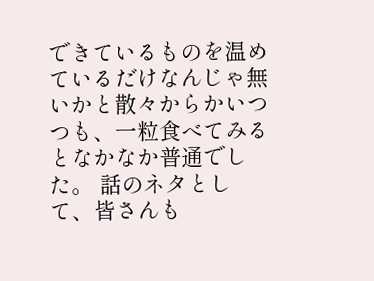できているものを温めているだけなんじゃ無いかと散々からかいつつも、一粒食べてみるとなかなか普通でした。 話のネタとして、皆さんも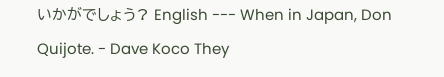いかがでしょう? English --- When in Japan, Don Quijote. - Dave Koco They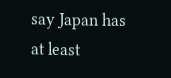say Japan has at least